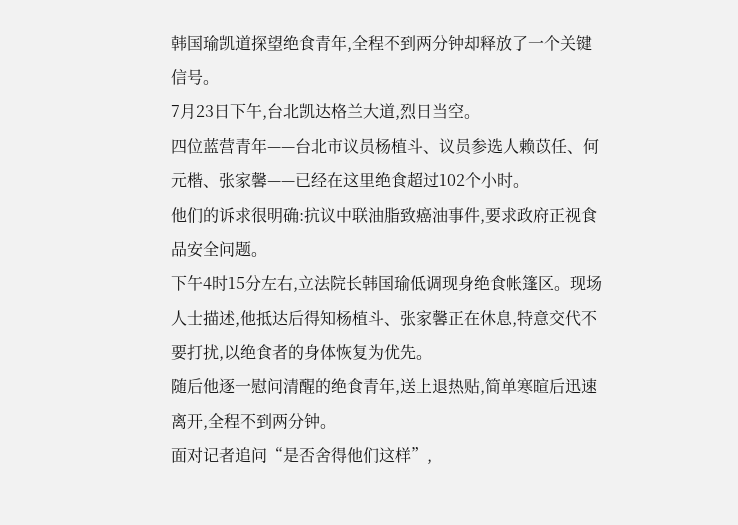韩国瑜凯道探望绝食青年,全程不到两分钟却释放了一个关键信号。
7月23日下午,台北凯达格兰大道,烈日当空。
四位蓝营青年——台北市议员杨植斗、议员参选人赖苡任、何元楷、张家馨——已经在这里绝食超过102个小时。
他们的诉求很明确:抗议中联油脂致癌油事件,要求政府正视食品安全问题。
下午4时15分左右,立法院长韩国瑜低调现身绝食帐篷区。现场人士描述,他抵达后得知杨植斗、张家馨正在休息,特意交代不要打扰,以绝食者的身体恢复为优先。
随后他逐一慰问清醒的绝食青年,送上退热贴,简单寒暄后迅速离开,全程不到两分钟。
面对记者追问“是否舍得他们这样”,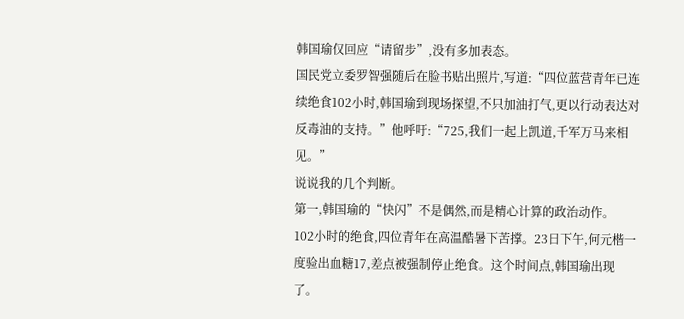韩国瑜仅回应“请留步”,没有多加表态。
国民党立委罗智强随后在脸书贴出照片,写道:“四位蓝营青年已连续绝食102小时,韩国瑜到现场探望,不只加油打气,更以行动表达对反毒油的支持。”他呼吁:“725,我们一起上凯道,千军万马来相见。”
说说我的几个判断。
第一,韩国瑜的“快闪”不是偶然,而是精心计算的政治动作。
102小时的绝食,四位青年在高温酷暑下苦撑。23日下午,何元楷一度验出血糖17,差点被强制停止绝食。这个时间点,韩国瑜出现了。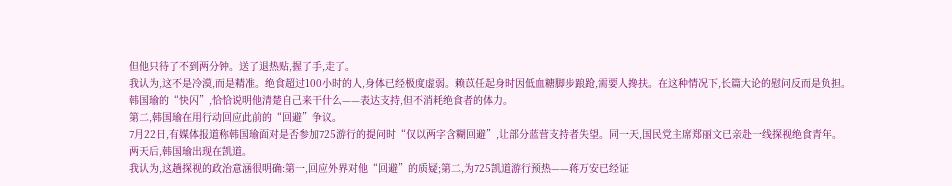但他只待了不到两分钟。送了退热贴,握了手,走了。
我认为,这不是冷漠,而是精准。绝食超过100小时的人,身体已经极度虚弱。赖苡任起身时因低血糖脚步踉跄,需要人搀扶。在这种情况下,长篇大论的慰问反而是负担。
韩国瑜的“快闪”,恰恰说明他清楚自己来干什么——表达支持,但不消耗绝食者的体力。
第二,韩国瑜在用行动回应此前的“回避”争议。
7月22日,有媒体报道称韩国瑜面对是否参加725游行的提问时“仅以两字含糊回避”,让部分蓝营支持者失望。同一天,国民党主席郑丽文已亲赴一线探视绝食青年。
两天后,韩国瑜出现在凯道。
我认为,这趟探视的政治意涵很明确:第一,回应外界对他“回避”的质疑;第二,为725凯道游行预热——蒋万安已经证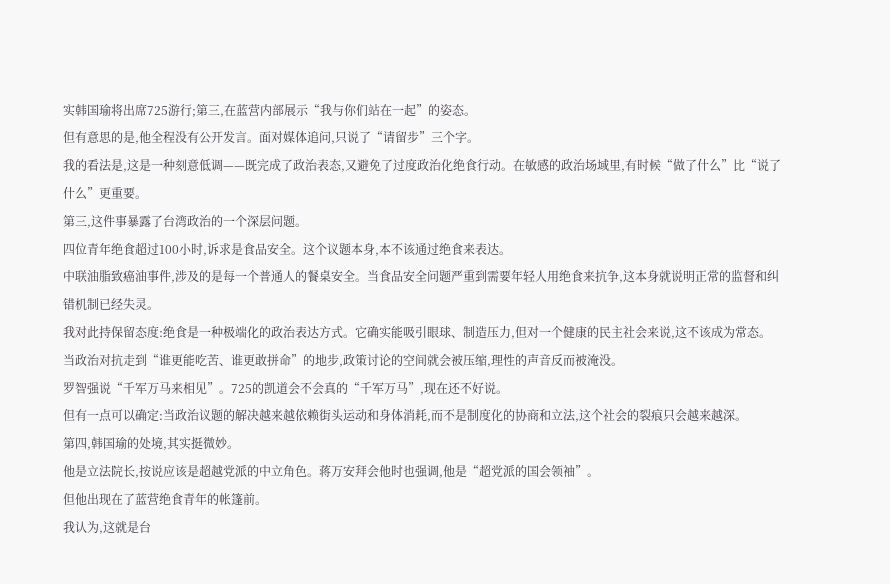实韩国瑜将出席725游行;第三,在蓝营内部展示“我与你们站在一起”的姿态。
但有意思的是,他全程没有公开发言。面对媒体追问,只说了“请留步”三个字。
我的看法是,这是一种刻意低调——既完成了政治表态,又避免了过度政治化绝食行动。在敏感的政治场域里,有时候“做了什么”比“说了什么”更重要。
第三,这件事暴露了台湾政治的一个深层问题。
四位青年绝食超过100小时,诉求是食品安全。这个议题本身,本不该通过绝食来表达。
中联油脂致癌油事件,涉及的是每一个普通人的餐桌安全。当食品安全问题严重到需要年轻人用绝食来抗争,这本身就说明正常的监督和纠错机制已经失灵。
我对此持保留态度:绝食是一种极端化的政治表达方式。它确实能吸引眼球、制造压力,但对一个健康的民主社会来说,这不该成为常态。
当政治对抗走到“谁更能吃苦、谁更敢拼命”的地步,政策讨论的空间就会被压缩,理性的声音反而被淹没。
罗智强说“千军万马来相见”。725的凯道会不会真的“千军万马”,现在还不好说。
但有一点可以确定:当政治议题的解决越来越依赖街头运动和身体消耗,而不是制度化的协商和立法,这个社会的裂痕只会越来越深。
第四,韩国瑜的处境,其实挺微妙。
他是立法院长,按说应该是超越党派的中立角色。蒋万安拜会他时也强调,他是“超党派的国会领袖”。
但他出现在了蓝营绝食青年的帐篷前。
我认为,这就是台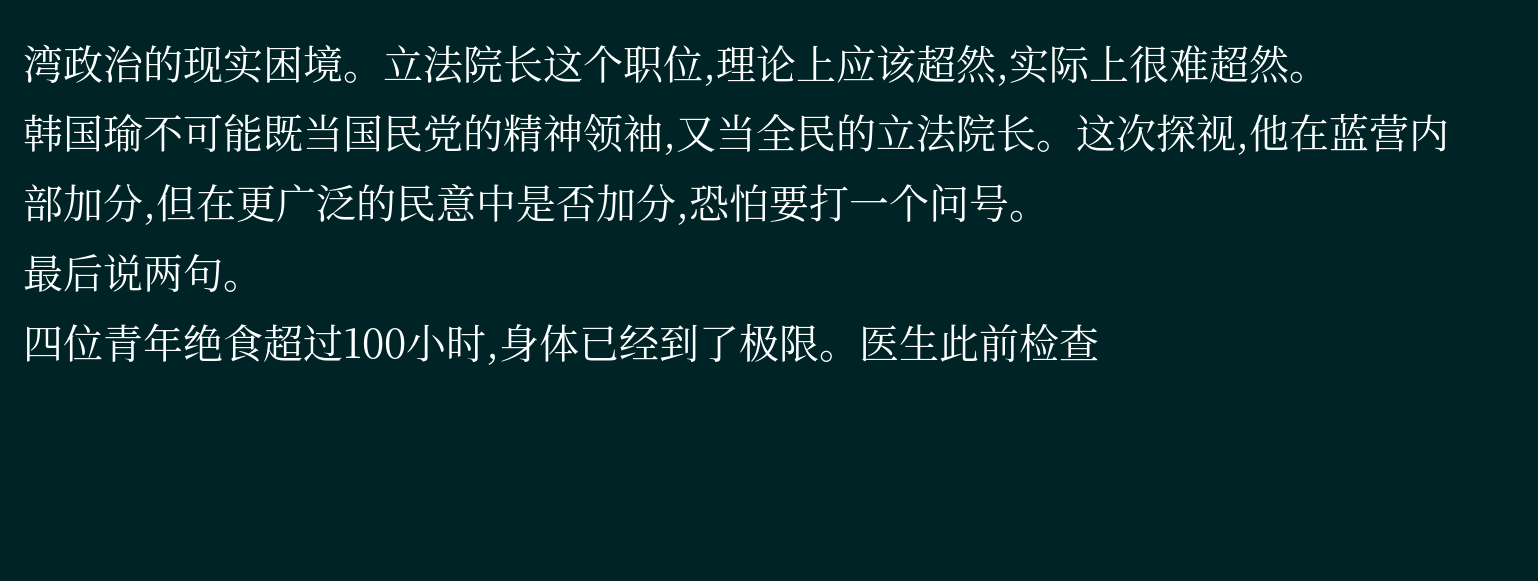湾政治的现实困境。立法院长这个职位,理论上应该超然,实际上很难超然。
韩国瑜不可能既当国民党的精神领袖,又当全民的立法院长。这次探视,他在蓝营内部加分,但在更广泛的民意中是否加分,恐怕要打一个问号。
最后说两句。
四位青年绝食超过100小时,身体已经到了极限。医生此前检查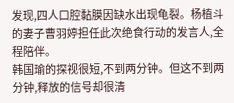发现,四人口腔黏膜因缺水出现龟裂。杨植斗的妻子曹羽婷担任此次绝食行动的发言人,全程陪伴。
韩国瑜的探视很短,不到两分钟。但这不到两分钟,释放的信号却很清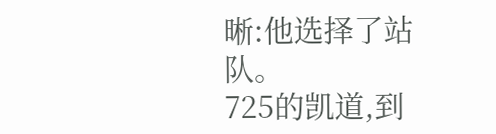晰:他选择了站队。
725的凯道,到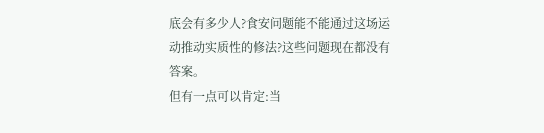底会有多少人?食安问题能不能通过这场运动推动实质性的修法?这些问题现在都没有答案。
但有一点可以肯定:当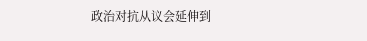政治对抗从议会延伸到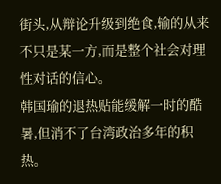街头,从辩论升级到绝食,输的从来不只是某一方,而是整个社会对理性对话的信心。
韩国瑜的退热贴能缓解一时的酷暑,但消不了台湾政治多年的积热。